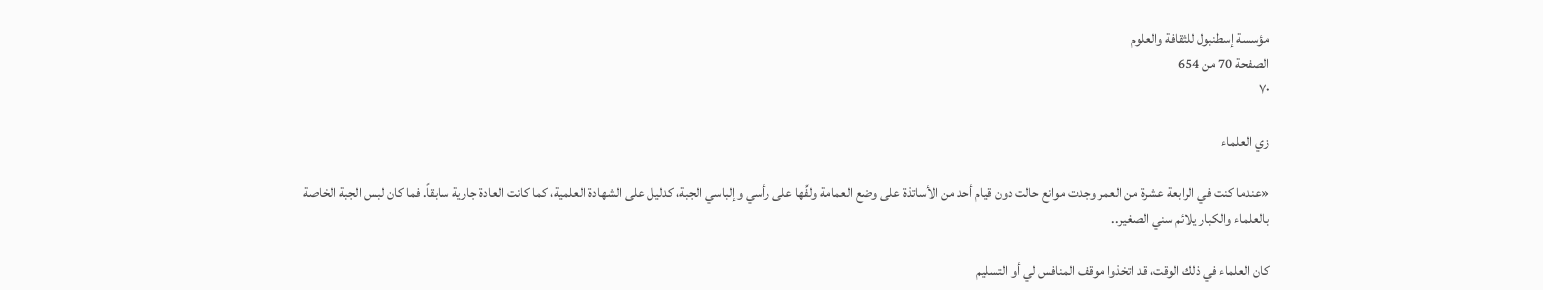مؤسسة إسطنبول للثقافة والعلوم
الصفحة 70 من 654
٧٠

زي العلماء

«عندما كنت في الرابعة عشرة من العمر وجدت موانع حالت دون قيام أحد من الأساتذة على وضع العمامة ولفِّها على رأسي وإلباسي الجبة، كدليل على الشهادة العلمية، كما كانت العادة جارية سابقاً. فما كان لبس الجبة الخاصة بالعلماء والكبار يلائم سني الصغير..

كان العلماء في ذلك الوقت، قد اتخذوا موقف المنافس لي أو التسليم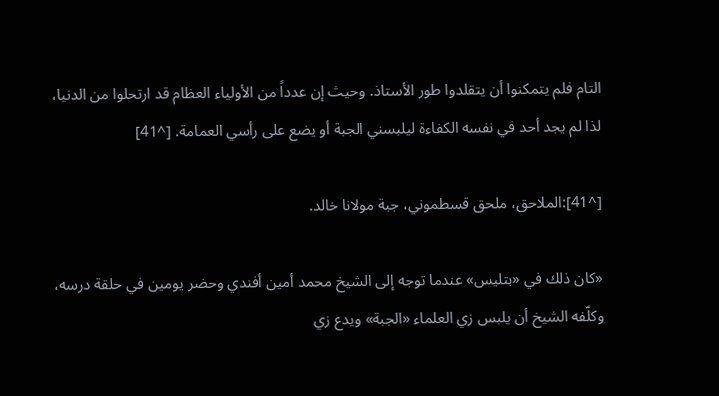التام فلم يتمكنوا أن يتقلدوا طور الأستاذ. وحيث إن عدداً من الأولياء العظام قد ارتحلوا من الدنيا، لذا لم يجد أحد في نفسه الكفاءة ليلبسني الجبة أو يضع على رأسي العمامة. [^41]

[^41]:الملاحق، ملحق قسطموني، جبة مولانا خالد.

«كان ذلك في «بتليس» عندما توجه إلى الشيخ محمد أمين أفندي وحضر يومين في حلقة درسه، وكلّفه الشيخ أن يلبس زي العلماء «الجبة» ويدع زي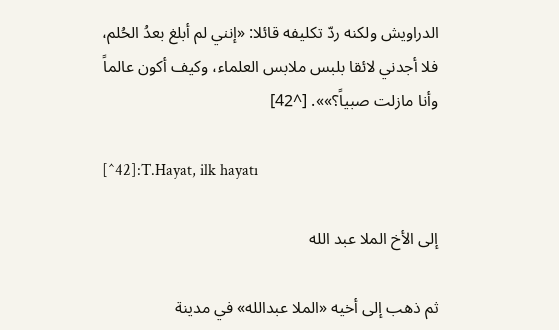الدراويش ولكنه ردّ تكليفه قائلا: «إنني لم أبلغ بعدُ الحُلم، فلا أجدني لائقا بلبس ملابس العلماء، وكيف أكون عالماً وأنا مازلت صبياً؟»». [^42]

[^42]:T.Hayat, ilk hayatı

إلى الأخ الملا عبد الله

ثم ذهب إلى أخيه «الملا عبدالله» في مدينة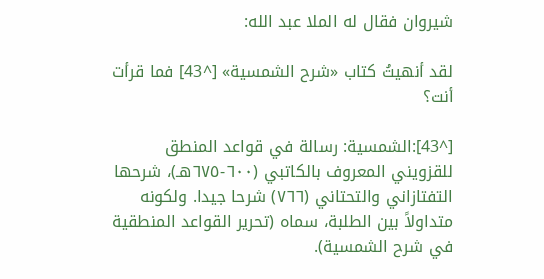شيروان فقال له الملا عبد الله:

لقد أنهيتُ كتاب «شرح الشمسية» [^43] فما قرأت أنت؟

[^43]:الشمسية: رسالة في قواعد المنطق للقزويني المعروف بالكاتبي (٦٠٠-٦٧٥هـ)، شرحها التفتازاني والتحتاني (٧٦٦) شرحا جيدا. ولكونه متداولاً بين الطلبة، سماه (تحرير القواعد المنطقية في شرح الشمسية).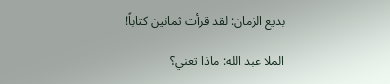بديع الزمان: لقد قرأت ثمانين كتاباً!

الملا عبد الله: ماذا تعني؟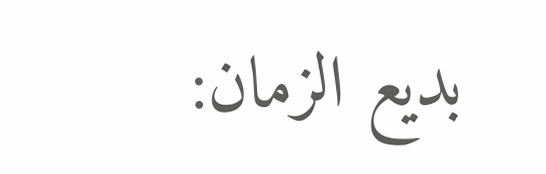بديع الزمان: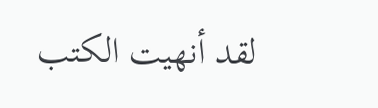لقد أنهيت الكتب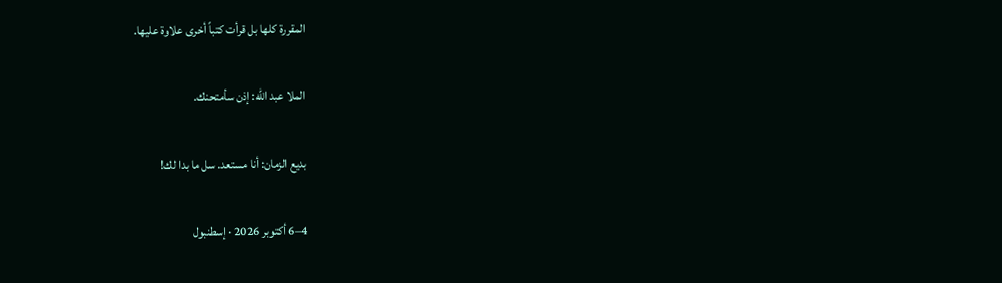المقررة كلها بل قرأت كتباً أخرى علاوة عليها.

الملا عبد الله: إذن سأمتحنك.

بديع الزمان: أنا مستعد. سل ما بدا لك!

4–6 أكتوبر 2026 · إسطنبول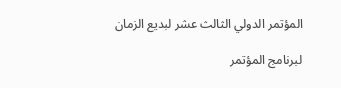المؤتمر الدولي الثالث عشر لبديع الزمان

لبرنامج المؤتمر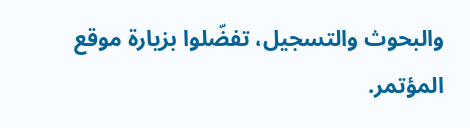والبحوث والتسجيل، تفضّلوا بزيارة موقع المؤتمر.